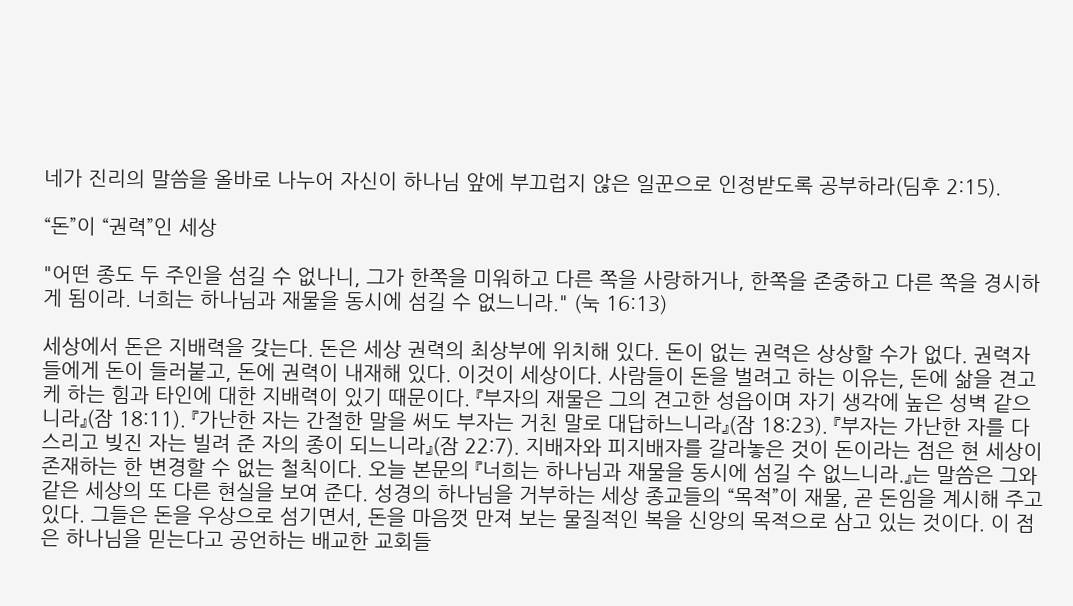네가 진리의 말씀을 올바로 나누어 자신이 하나님 앞에 부끄럽지 않은 일꾼으로 인정받도록 공부하라(딤후 2:15).

“돈”이 “권력”인 세상

"어떤 종도 두 주인을 섬길 수 없나니, 그가 한쪽을 미워하고 다른 쪽을 사랑하거나, 한쪽을 존중하고 다른 쪽을 경시하게 됨이라. 너희는 하나님과 재물을 동시에 섬길 수 없느니라." (눅 16:13)

세상에서 돈은 지배력을 갖는다. 돈은 세상 권력의 최상부에 위치해 있다. 돈이 없는 권력은 상상할 수가 없다. 권력자들에게 돈이 들러붙고, 돈에 권력이 내재해 있다. 이것이 세상이다. 사람들이 돈을 벌려고 하는 이유는, 돈에 삶을 견고케 하는 힘과 타인에 대한 지배력이 있기 때문이다. 『부자의 재물은 그의 견고한 성읍이며 자기 생각에 높은 성벽 같으니라』(잠 18:11). 『가난한 자는 간절한 말을 써도 부자는 거친 말로 대답하느니라』(잠 18:23). 『부자는 가난한 자를 다스리고 빚진 자는 빌려 준 자의 종이 되느니라』(잠 22:7). 지배자와 피지배자를 갈라놓은 것이 돈이라는 점은 현 세상이 존재하는 한 변경할 수 없는 철칙이다. 오늘 본문의 『너희는 하나님과 재물을 동시에 섬길 수 없느니라.』는 말씀은 그와 같은 세상의 또 다른 현실을 보여 준다. 성경의 하나님을 거부하는 세상 종교들의 “목적”이 재물, 곧 돈임을 계시해 주고 있다. 그들은 돈을 우상으로 섬기면서, 돈을 마음껏 만져 보는 물질적인 복을 신앙의 목적으로 삼고 있는 것이다. 이 점은 하나님을 믿는다고 공언하는 배교한 교회들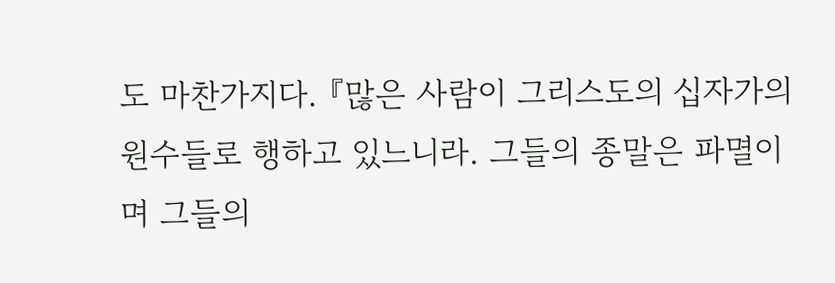도 마찬가지다. 『많은 사람이 그리스도의 십자가의 원수들로 행하고 있느니라. 그들의 종말은 파멸이며 그들의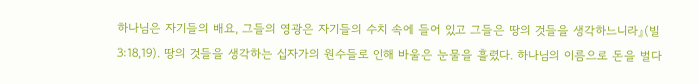하나님은 자기들의 배요, 그들의 영광은 자기들의 수치 속에 들어 있고 그들은 땅의 것들을 생각하느니라』(빌 3:18,19). 땅의 것들을 생각하는 십자가의 원수들로 인해 바울은 눈물을 흘렸다. 하나님의 이름으로 돈을 벌다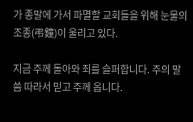가 종말에 가서 파멸할 교회들을 위해 눈물의 조종(弔鐘)이 울리고 있다.

지금 주께 돌아와 죄를 슬퍼합니다. 주의 말씀 따라서 믿고 주께 옵니다.